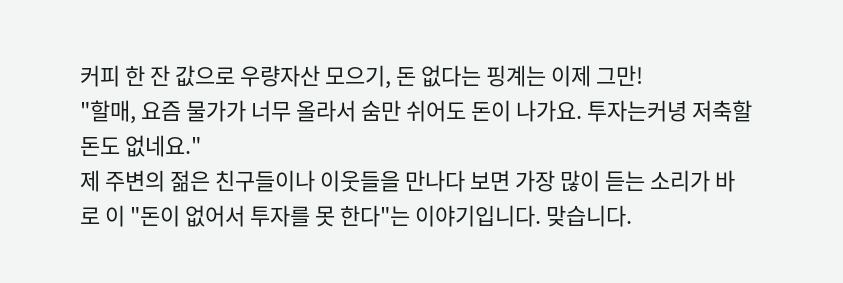커피 한 잔 값으로 우량자산 모으기, 돈 없다는 핑계는 이제 그만!
"할매, 요즘 물가가 너무 올라서 숨만 쉬어도 돈이 나가요. 투자는커녕 저축할 돈도 없네요."
제 주변의 젊은 친구들이나 이웃들을 만나다 보면 가장 많이 듣는 소리가 바로 이 "돈이 없어서 투자를 못 한다"는 이야기입니다. 맞습니다.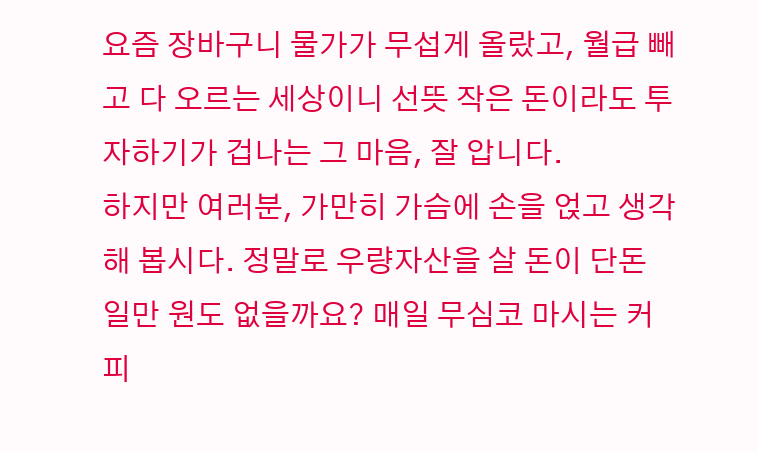요즘 장바구니 물가가 무섭게 올랐고, 월급 빼고 다 오르는 세상이니 선뜻 작은 돈이라도 투자하기가 겁나는 그 마음, 잘 압니다.
하지만 여러분, 가만히 가슴에 손을 얹고 생각해 봅시다. 정말로 우량자산을 살 돈이 단돈 일만 원도 없을까요? 매일 무심코 마시는 커피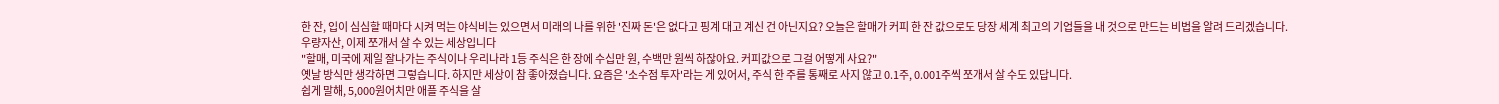한 잔, 입이 심심할 때마다 시켜 먹는 야식비는 있으면서 미래의 나를 위한 '진짜 돈'은 없다고 핑계 대고 계신 건 아닌지요? 오늘은 할매가 커피 한 잔 값으로도 당장 세계 최고의 기업들을 내 것으로 만드는 비법을 알려 드리겠습니다.
우량자산, 이제 쪼개서 살 수 있는 세상입니다
"할매, 미국에 제일 잘나가는 주식이나 우리나라 1등 주식은 한 장에 수십만 원, 수백만 원씩 하잖아요. 커피값으로 그걸 어떻게 사요?"
옛날 방식만 생각하면 그렇습니다. 하지만 세상이 참 좋아졌습니다. 요즘은 '소수점 투자'라는 게 있어서, 주식 한 주를 통째로 사지 않고 0.1주, 0.001주씩 쪼개서 살 수도 있답니다.
쉽게 말해, 5,000원어치만 애플 주식을 살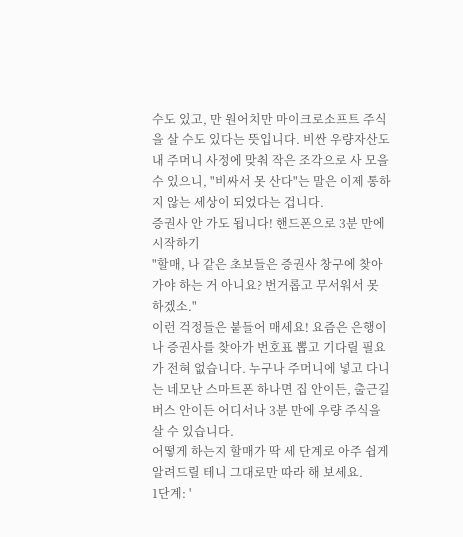수도 있고, 만 원어치만 마이크로소프트 주식을 살 수도 있다는 뜻입니다. 비싼 우량자산도 내 주머니 사정에 맞춰 작은 조각으로 사 모을 수 있으니, "비싸서 못 산다"는 말은 이제 통하지 않는 세상이 되었다는 겁니다.
증권사 안 가도 됩니다! 핸드폰으로 3분 만에 시작하기
"할매, 나 같은 초보들은 증권사 창구에 찾아가야 하는 거 아니요? 번거롭고 무서워서 못 하겠소."
이런 걱정들은 붙들어 매세요! 요즘은 은행이나 증권사를 찾아가 번호표 뽑고 기다릴 필요가 전혀 없습니다. 누구나 주머니에 넣고 다니는 네모난 스마트폰 하나면 집 안이든, 출근길 버스 안이든 어디서나 3분 만에 우량 주식을 살 수 있습니다.
어떻게 하는지 할매가 딱 세 단계로 아주 쉽게 알려드릴 테니 그대로만 따라 해 보세요.
1단계: '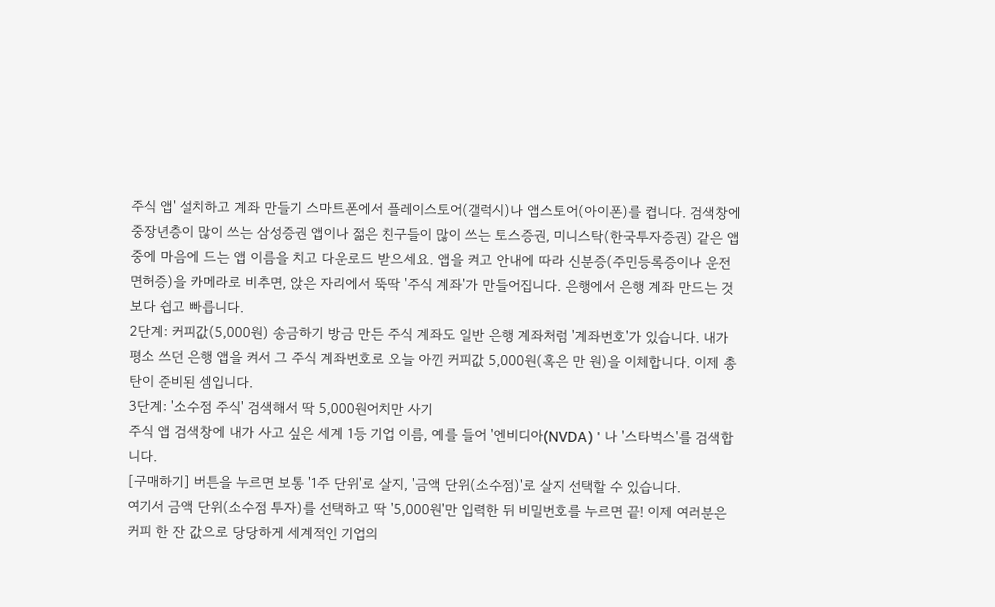주식 앱' 설치하고 계좌 만들기 스마트폰에서 플레이스토어(갤럭시)나 앱스토어(아이폰)를 켭니다. 검색창에 중장년층이 많이 쓰는 삼성증권 앱이나 젊은 친구들이 많이 쓰는 토스증권, 미니스탁(한국투자증권) 같은 앱 중에 마음에 드는 앱 이름을 치고 다운로드 받으세요. 앱을 켜고 안내에 따라 신분증(주민등록증이나 운전면허증)을 카메라로 비추면, 앉은 자리에서 뚝딱 '주식 계좌'가 만들어집니다. 은행에서 은행 계좌 만드는 것보다 쉽고 빠릅니다.
2단계: 커피값(5,000원) 송금하기 방금 만든 주식 계좌도 일반 은행 계좌처럼 '계좌번호'가 있습니다. 내가 평소 쓰던 은행 앱을 켜서 그 주식 계좌번호로 오늘 아낀 커피값 5,000원(혹은 만 원)을 이체합니다. 이제 총탄이 준비된 셈입니다.
3단계: '소수점 주식' 검색해서 딱 5,000원어치만 사기
주식 앱 검색창에 내가 사고 싶은 세계 1등 기업 이름, 예를 들어 '엔비디아(NVDA) ' 나 '스타벅스'를 검색합니다.
[구매하기] 버튼을 누르면 보통 '1주 단위'로 살지, '금액 단위(소수점)'로 살지 선택할 수 있습니다.
여기서 금액 단위(소수점 투자)를 선택하고 딱 '5,000원'만 입력한 뒤 비밀번호를 누르면 끝! 이제 여러분은 커피 한 잔 값으로 당당하게 세계적인 기업의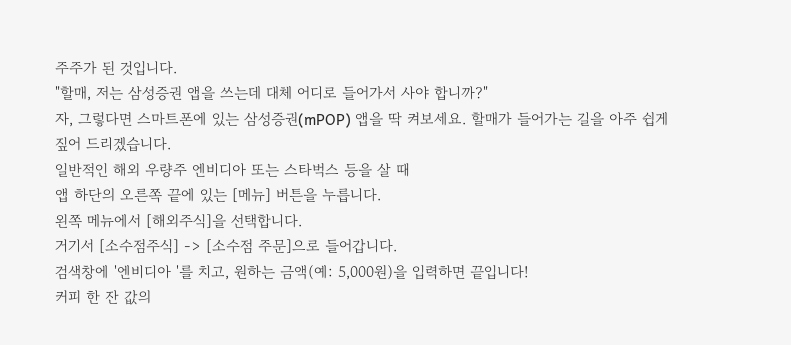주주가 된 것입니다.
"할매, 저는 삼성증권 앱을 쓰는데 대체 어디로 들어가서 사야 합니까?"
자, 그렇다면 스마트폰에 있는 삼성증권(mPOP) 앱을 딱 켜보세요. 할매가 들어가는 길을 아주 쉽게 짚어 드리겠습니다.
일반적인 해외 우량주 엔비디아 또는 스타벅스 등을 살 때
앱 하단의 오른쪽 끝에 있는 [메뉴] 버튼을 누릅니다.
왼쪽 메뉴에서 [해외주식]을 선택합니다.
거기서 [소수점주식] -> [소수점 주문]으로 들어갑니다.
검색창에 '엔비디아 '를 치고, 원하는 금액(예: 5,000원)을 입력하면 끝입니다!
커피 한 잔 값의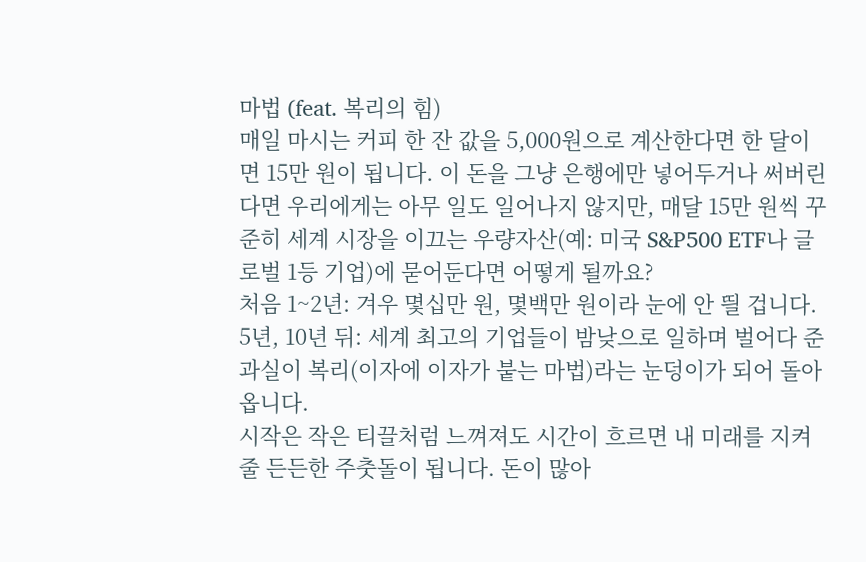마법 (feat. 복리의 힘)
매일 마시는 커피 한 잔 값을 5,000원으로 계산한다면 한 달이면 15만 원이 됩니다. 이 돈을 그냥 은행에만 넣어두거나 써버린다면 우리에게는 아무 일도 일어나지 않지만, 매달 15만 원씩 꾸준히 세계 시장을 이끄는 우량자산(예: 미국 S&P500 ETF나 글로벌 1등 기업)에 묻어둔다면 어떻게 될까요?
처음 1~2년: 겨우 몇십만 원, 몇백만 원이라 눈에 안 띌 겁니다.
5년, 10년 뒤: 세계 최고의 기업들이 밤낮으로 일하며 벌어다 준 과실이 복리(이자에 이자가 붙는 마법)라는 눈덩이가 되어 돌아옵니다.
시작은 작은 티끌처럼 느껴져도 시간이 흐르면 내 미래를 지켜줄 든든한 주춧돌이 됩니다. 돈이 많아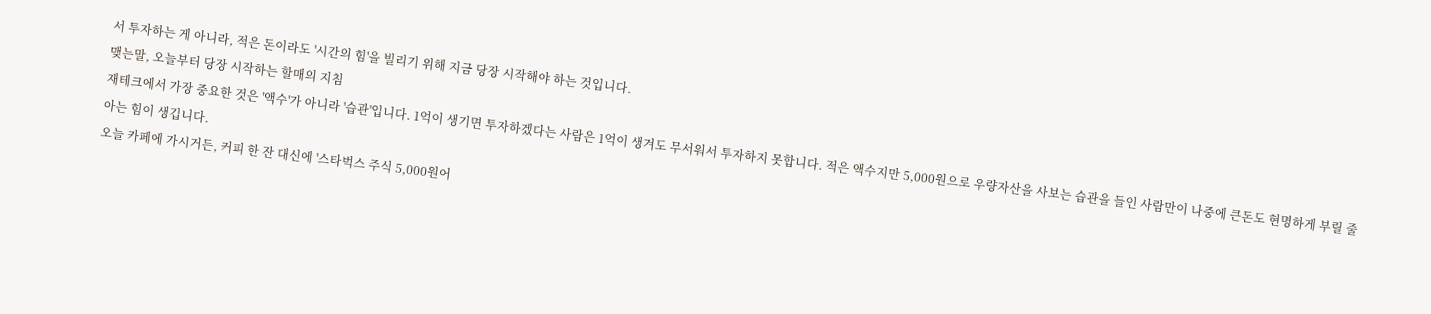서 투자하는 게 아니라, 적은 돈이라도 '시간의 힘'을 빌리기 위해 지금 당장 시작해야 하는 것입니다.
맺는말, 오늘부터 당장 시작하는 할매의 지침
재테크에서 가장 중요한 것은 '액수'가 아니라 '습관'입니다. 1억이 생기면 투자하겠다는 사람은 1억이 생겨도 무서워서 투자하지 못합니다. 적은 액수지만 5,000원으로 우량자산을 사보는 습관을 들인 사람만이 나중에 큰돈도 현명하게 부릴 줄 아는 힘이 생깁니다.
오늘 카페에 가시거든, 커피 한 잔 대신에 '스타벅스 주식 5,000원어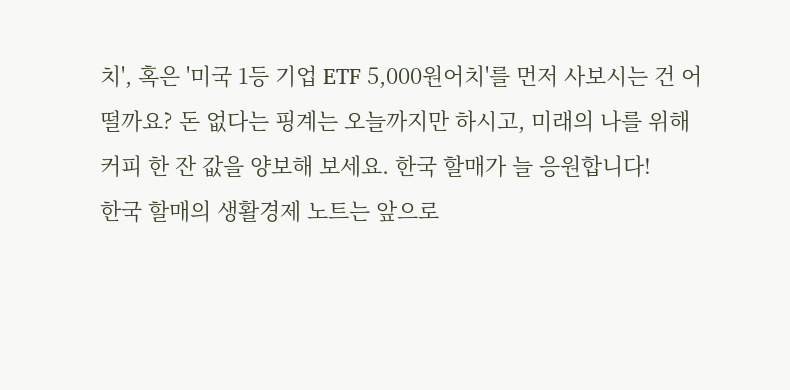치', 혹은 '미국 1등 기업 ETF 5,000원어치'를 먼저 사보시는 건 어떨까요? 돈 없다는 핑계는 오늘까지만 하시고, 미래의 나를 위해 커피 한 잔 값을 양보해 보세요. 한국 할매가 늘 응원합니다!
한국 할매의 생활경제 노트는 앞으로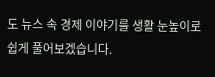도 뉴스 속 경제 이야기를 생활 눈높이로 쉽게 풀어보겠습니다.